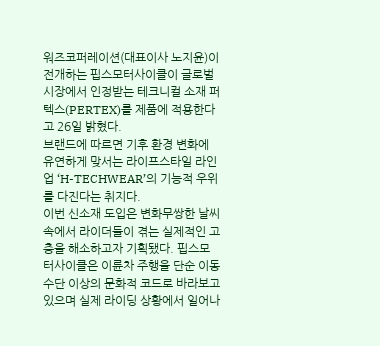워즈코퍼레이션(대표이사 노지윤)이 전개하는 핍스모터사이클이 글로벌 시장에서 인정받는 테크니컬 소재 퍼텍스(PERTEX)를 제품에 적용한다고 26일 밝혔다.
브랜드에 따르면 기후 환경 변화에 유연하게 맞서는 라이프스타일 라인업 ‘H-TECHWEAR’의 기능적 우위를 다진다는 취지다.
이번 신소재 도입은 변화무쌍한 날씨 속에서 라이더들이 겪는 실제적인 고충을 해소하고자 기획됐다. 핍스모터사이클은 이륜차 주행을 단순 이동 수단 이상의 문화적 코드로 바라보고 있으며 실제 라이딩 상황에서 일어나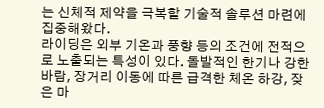는 신체적 제약을 극복할 기술적 솔루션 마련에 집중해왔다.
라이딩은 외부 기온과 풍향 등의 조건에 전적으로 노출되는 특성이 있다. 돌발적인 한기나 강한 바람, 장거리 이동에 따른 급격한 체온 하강, 잦은 마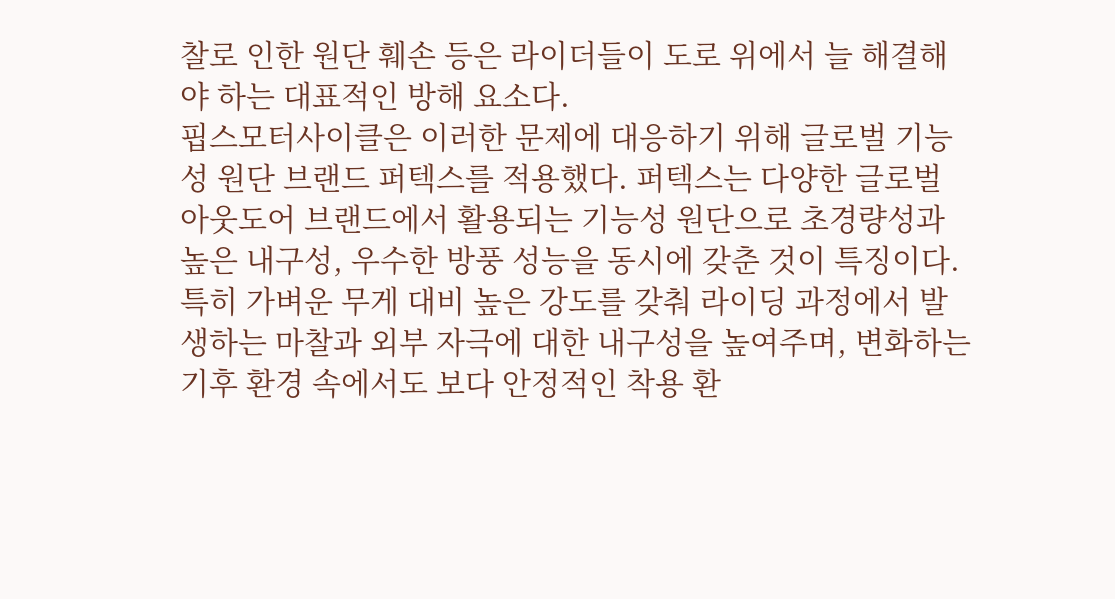찰로 인한 원단 훼손 등은 라이더들이 도로 위에서 늘 해결해야 하는 대표적인 방해 요소다.
핍스모터사이클은 이러한 문제에 대응하기 위해 글로벌 기능성 원단 브랜드 퍼텍스를 적용했다. 퍼텍스는 다양한 글로벌 아웃도어 브랜드에서 활용되는 기능성 원단으로 초경량성과 높은 내구성, 우수한 방풍 성능을 동시에 갖춘 것이 특징이다.
특히 가벼운 무게 대비 높은 강도를 갖춰 라이딩 과정에서 발생하는 마찰과 외부 자극에 대한 내구성을 높여주며, 변화하는 기후 환경 속에서도 보다 안정적인 착용 환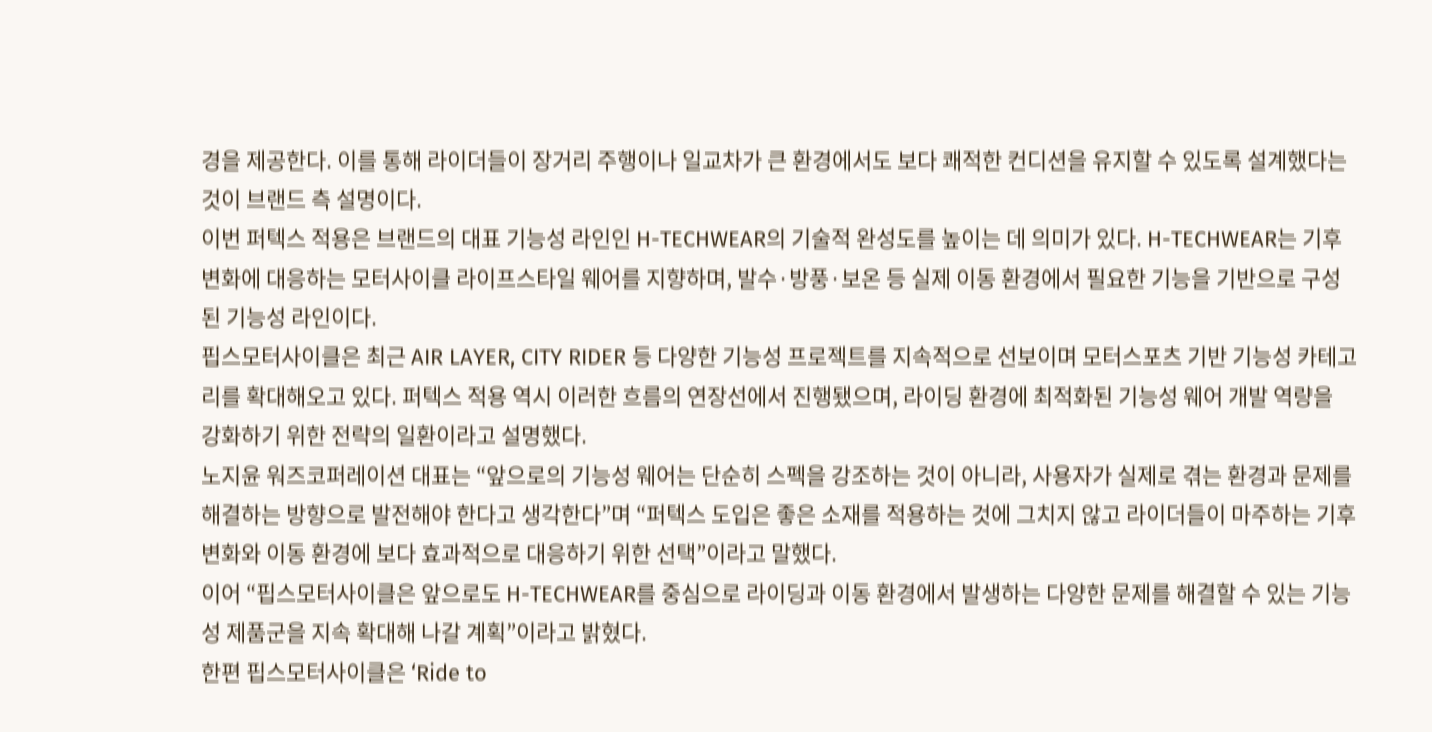경을 제공한다. 이를 통해 라이더들이 장거리 주행이나 일교차가 큰 환경에서도 보다 쾌적한 컨디션을 유지할 수 있도록 설계했다는 것이 브랜드 측 설명이다.
이번 퍼텍스 적용은 브랜드의 대표 기능성 라인인 H-TECHWEAR의 기술적 완성도를 높이는 데 의미가 있다. H-TECHWEAR는 기후 변화에 대응하는 모터사이클 라이프스타일 웨어를 지향하며, 발수·방풍·보온 등 실제 이동 환경에서 필요한 기능을 기반으로 구성된 기능성 라인이다.
핍스모터사이클은 최근 AIR LAYER, CITY RIDER 등 다양한 기능성 프로젝트를 지속적으로 선보이며 모터스포츠 기반 기능성 카테고리를 확대해오고 있다. 퍼텍스 적용 역시 이러한 흐름의 연장선에서 진행됐으며, 라이딩 환경에 최적화된 기능성 웨어 개발 역량을 강화하기 위한 전략의 일환이라고 설명했다.
노지윤 워즈코퍼레이션 대표는 “앞으로의 기능성 웨어는 단순히 스펙을 강조하는 것이 아니라, 사용자가 실제로 겪는 환경과 문제를 해결하는 방향으로 발전해야 한다고 생각한다”며 “퍼텍스 도입은 좋은 소재를 적용하는 것에 그치지 않고 라이더들이 마주하는 기후 변화와 이동 환경에 보다 효과적으로 대응하기 위한 선택”이라고 말했다.
이어 “핍스모터사이클은 앞으로도 H-TECHWEAR를 중심으로 라이딩과 이동 환경에서 발생하는 다양한 문제를 해결할 수 있는 기능성 제품군을 지속 확대해 나갈 계획”이라고 밝혔다.
한편 핍스모터사이클은 ‘Ride to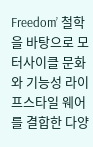Freedom’ 철학을 바탕으로 모터사이클 문화와 기능성 라이프스타일 웨어를 결합한 다양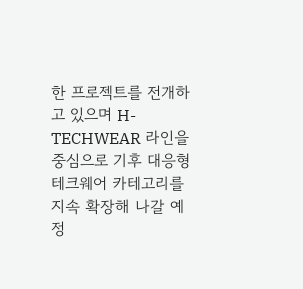한 프로젝트를 전개하고 있으며 H-TECHWEAR 라인을 중심으로 기후 대응형 테크웨어 카테고리를 지속 확장해 나갈 예정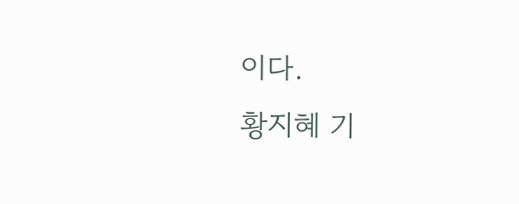이다.
황지혜 기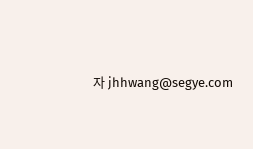자 jhhwang@segye.com